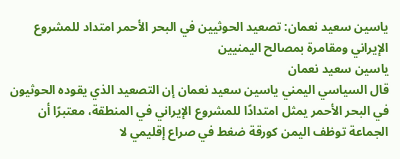ياسين سعيد نعمان: تصعيد الحوثيين في البحر الأحمر امتداد للمشروع الإيراني ومقامرة بمصالح اليمنيين
ياسين سعيد نعمان
قال السياسي اليمني ياسين سعيد نعمان إن التصعيد الذي يقوده الحوثيون في البحر الأحمر يمثل امتدادًا للمشروع الإيراني في المنطقة، معتبرًا أن الجماعة توظف اليمن كورقة ضغط في صراع إقليمي لا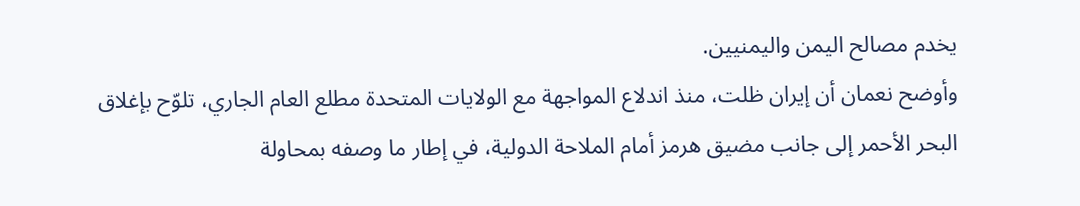يخدم مصالح اليمن واليمنيين.
وأوضح نعمان أن إيران ظلت، منذ اندلاع المواجهة مع الولايات المتحدة مطلع العام الجاري، تلوّح بإغلاق البحر الأحمر إلى جانب مضيق هرمز أمام الملاحة الدولية، في إطار ما وصفه بمحاولة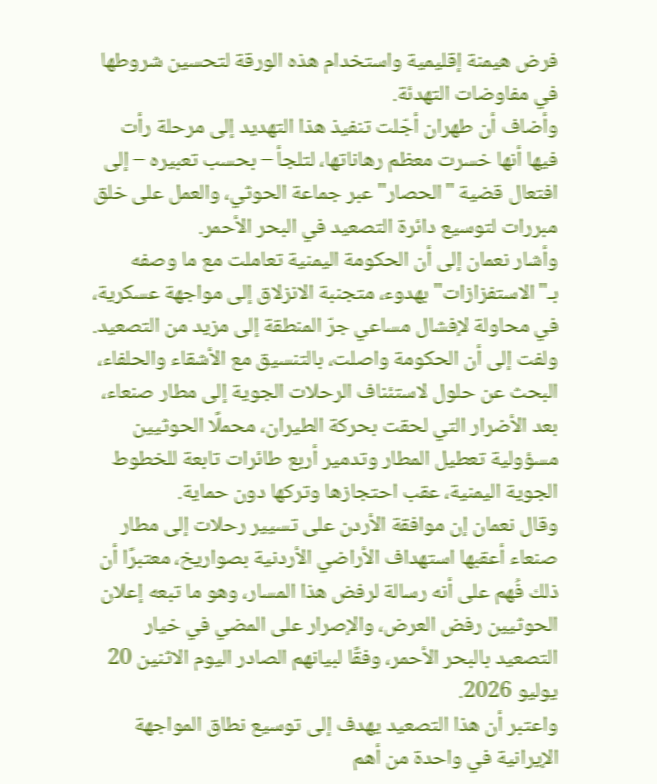فرض هيمنة إقليمية واستخدام هذه الورقة لتحسين شروطها في مفاوضات التهدئة.
وأضاف أن طهران أجّلت تنفيذ هذا التهديد إلى مرحلة رأت فيها أنها خسرت معظم رهاناتها، لتلجأ – بحسب تعبيره – إلى افتعال قضية "الحصار" عبر جماعة الحوثي، والعمل على خلق مبررات لتوسيع دائرة التصعيد في البحر الأحمر.
وأشار نعمان إلى أن الحكومة اليمنية تعاملت مع ما وصفه بـ"الاستفزازات" بهدوء، متجنبة الانزلاق إلى مواجهة عسكرية، في محاولة لإفشال مساعي جرّ المنطقة إلى مزيد من التصعيد.
ولفت إلى أن الحكومة واصلت، بالتنسيق مع الأشقاء والحلفاء، البحث عن حلول لاستئناف الرحلات الجوية إلى مطار صنعاء، بعد الأضرار التي لحقت بحركة الطيران، محملًا الحوثيين مسؤولية تعطيل المطار وتدمير أربع طائرات تابعة للخطوط الجوية اليمنية، عقب احتجازها وتركها دون حماية.
وقال نعمان إن موافقة الأردن على تسيير رحلات إلى مطار صنعاء أعقبها استهداف الأراضي الأردنية بصواريخ، معتبرًا أن ذلك فُهم على أنه رسالة لرفض هذا المسار، وهو ما تبعه إعلان الحوثيين رفض العرض، والإصرار على المضي في خيار التصعيد بالبحر الأحمر، وفقًا لبيانهم الصادر اليوم الاثنين 20 يوليو 2026.
واعتبر أن هذا التصعيد يهدف إلى توسيع نطاق المواجهة الإيرانية في واحدة من أهم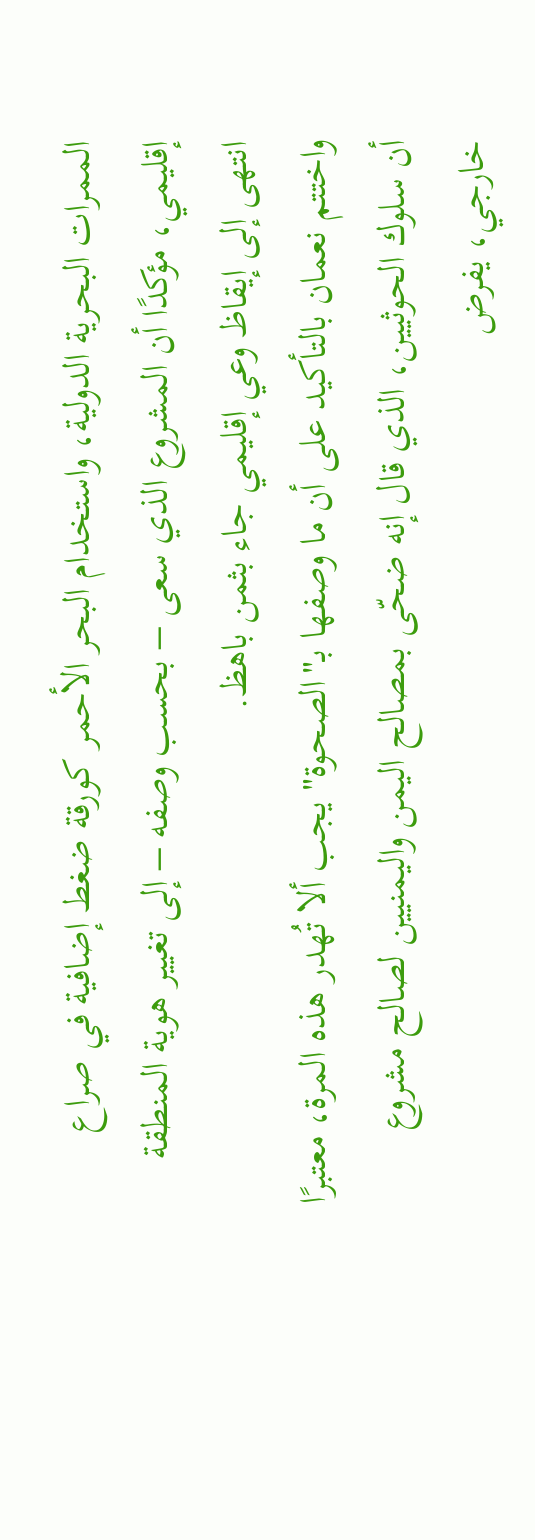الممرات البحرية الدولية، واستخدام البحر الأحمر كورقة ضغط إضافية في صراع إقليمي، مؤكدًا أن المشروع الذي سعى – بحسب وصفه – إلى تغيير هوية المنطقة انتهى إلى إيقاظ وعي إقليمي جاء بثمن باهظ.
واختتم نعمان بالتأكيد على أن ما وصفها بـ"الصحوة" يجب ألا تُهدر هذه المرة، معتبرًا أن سلوك الحوثيين، الذي قال إنه ضحّى بمصالح اليمن واليمنيين لصالح مشروع خارجي، يفرض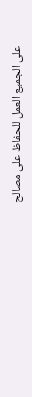على الجميع العمل للحفاظ على مصالح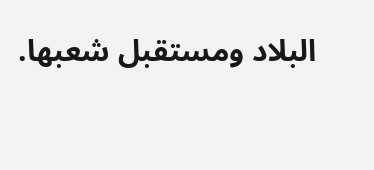البلاد ومستقبل شعبها.